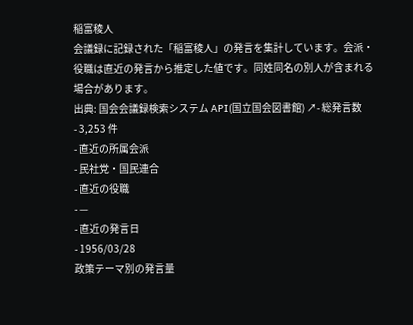稲富稜人
会議録に記録された「稲富稜人」の発言を集計しています。会派・役職は直近の発言から推定した値です。同姓同名の別人が含まれる場合があります。
出典: 国会会議録検索システム API(国立国会図書館) ↗- 総発言数
- 3,253 件
- 直近の所属会派
- 民社党・国民連合
- 直近の役職
- —
- 直近の発言日
- 1956/03/28
政策テーマ別の発言量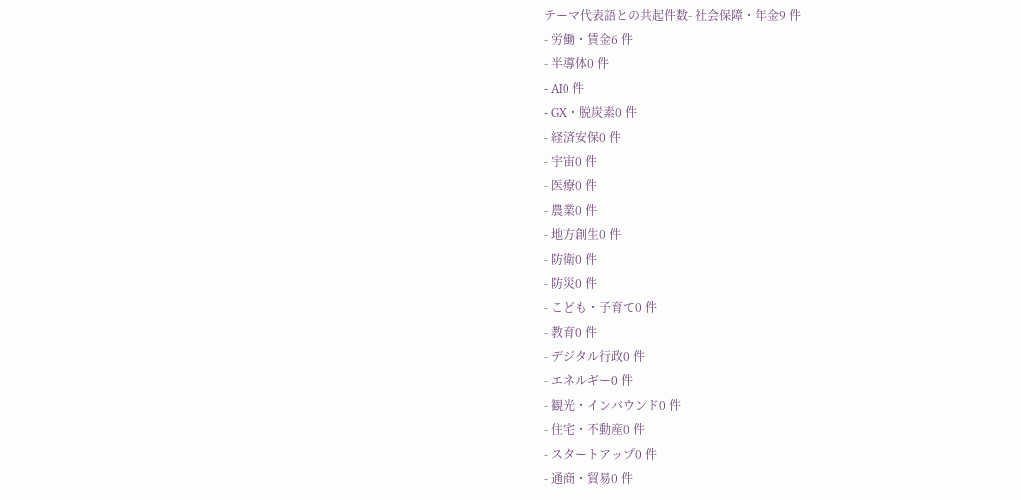テーマ代表語との共起件数- 社会保障・年金9 件
- 労働・賃金6 件
- 半導体0 件
- AI0 件
- GX・脱炭素0 件
- 経済安保0 件
- 宇宙0 件
- 医療0 件
- 農業0 件
- 地方創生0 件
- 防衛0 件
- 防災0 件
- こども・子育て0 件
- 教育0 件
- デジタル行政0 件
- エネルギー0 件
- 観光・インバウンド0 件
- 住宅・不動産0 件
- スタートアップ0 件
- 通商・貿易0 件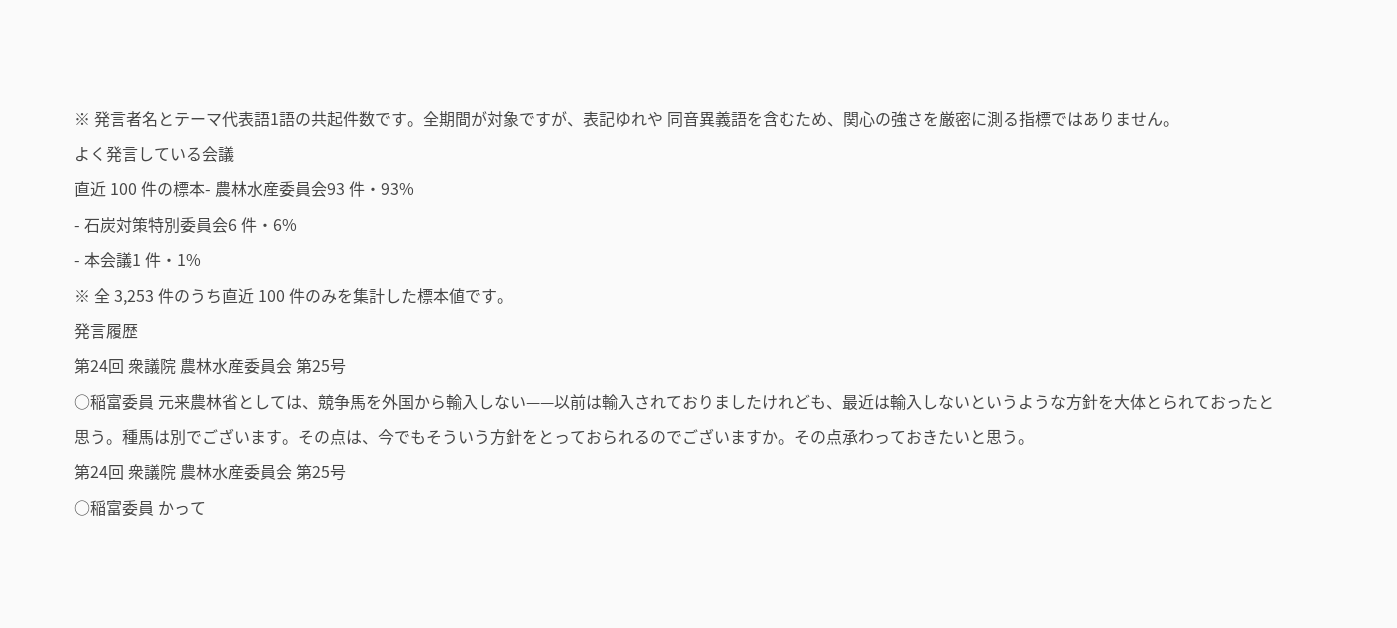※ 発言者名とテーマ代表語1語の共起件数です。全期間が対象ですが、表記ゆれや 同音異義語を含むため、関心の強さを厳密に測る指標ではありません。
よく発言している会議
直近 100 件の標本- 農林水産委員会93 件・93%
- 石炭対策特別委員会6 件・6%
- 本会議1 件・1%
※ 全 3,253 件のうち直近 100 件のみを集計した標本値です。
発言履歴
第24回 衆議院 農林水産委員会 第25号
○稲富委員 元来農林省としては、競争馬を外国から輸入しない——以前は輸入されておりましたけれども、最近は輸入しないというような方針を大体とられておったと思う。種馬は別でございます。その点は、今でもそういう方針をとっておられるのでございますか。その点承わっておきたいと思う。
第24回 衆議院 農林水産委員会 第25号
○稲富委員 かって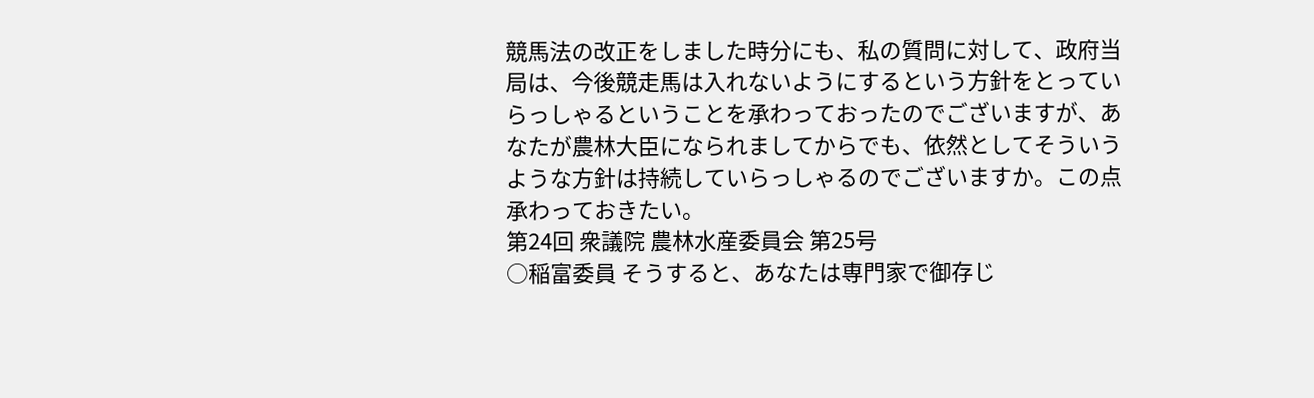競馬法の改正をしました時分にも、私の質問に対して、政府当局は、今後競走馬は入れないようにするという方針をとっていらっしゃるということを承わっておったのでございますが、あなたが農林大臣になられましてからでも、依然としてそういうような方針は持続していらっしゃるのでございますか。この点承わっておきたい。
第24回 衆議院 農林水産委員会 第25号
○稲富委員 そうすると、あなたは専門家で御存じ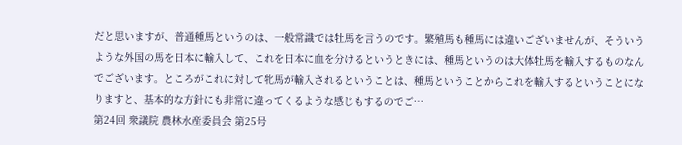だと思いますが、普通種馬というのは、一般常識では牡馬を言うのです。繁殖馬も種馬には違いございませんが、そういうような外国の馬を日本に輸入して、これを日本に血を分けるというときには、種馬というのは大体牡馬を輸入するものなんでございます。ところがこれに対して牝馬が輸入されるということは、種馬ということからこれを輸入するということになりますと、基本的な方針にも非常に違ってくるような感じもするのでご…
第24回 衆議院 農林水産委員会 第25号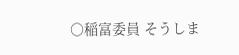○稲富委員 そうしま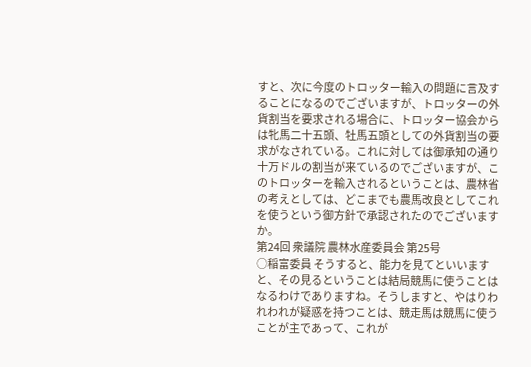すと、次に今度のトロッター輸入の問題に言及することになるのでございますが、トロッターの外貨割当を要求される場合に、トロッター協会からは牝馬二十五頭、牡馬五頭としての外貨割当の要求がなされている。これに対しては御承知の通り十万ドルの割当が来ているのでございますが、このトロッターを輸入されるということは、農林省の考えとしては、どこまでも農馬改良としてこれを使うという御方針で承認されたのでございますか。
第24回 衆議院 農林水産委員会 第25号
○稲富委員 そうすると、能力を見てといいますと、その見るということは結局競馬に使うことはなるわけでありますね。そうしますと、やはりわれわれが疑惑を持つことは、競走馬は競馬に使うことが主であって、これが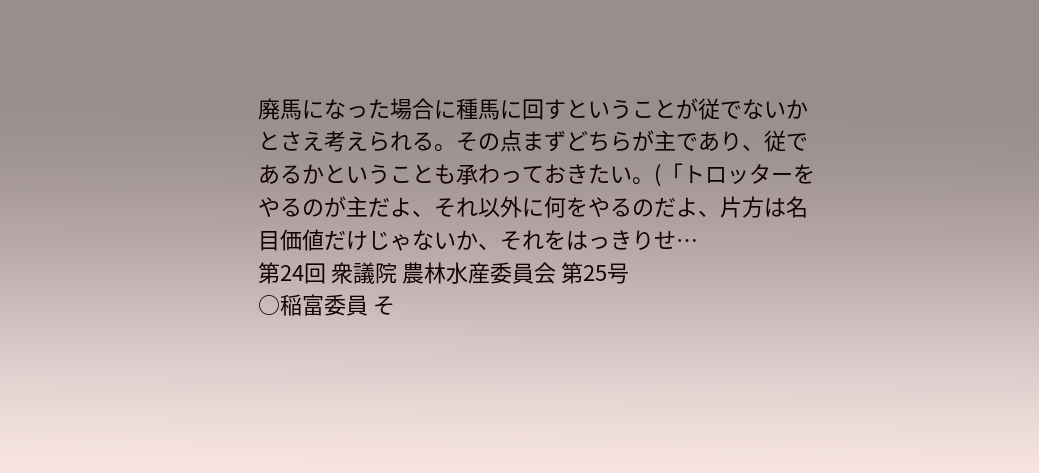廃馬になった場合に種馬に回すということが従でないかとさえ考えられる。その点まずどちらが主であり、従であるかということも承わっておきたい。(「トロッターをやるのが主だよ、それ以外に何をやるのだよ、片方は名目価値だけじゃないか、それをはっきりせ…
第24回 衆議院 農林水産委員会 第25号
○稲富委員 そ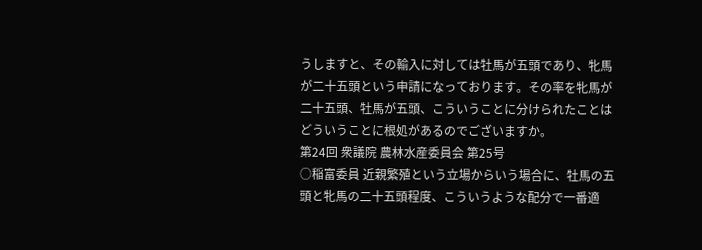うしますと、その輸入に対しては牡馬が五頭であり、牝馬が二十五頭という申請になっております。その率を牝馬が二十五頭、牡馬が五頭、こういうことに分けられたことはどういうことに根処があるのでございますか。
第24回 衆議院 農林水産委員会 第25号
○稲富委員 近親繁殖という立場からいう場合に、牡馬の五頭と牝馬の二十五頭程度、こういうような配分で一番適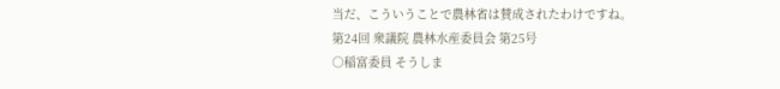当だ、こういうことで農林省は賛成されたわけですね。
第24回 衆議院 農林水産委員会 第25号
○稲富委員 そうしま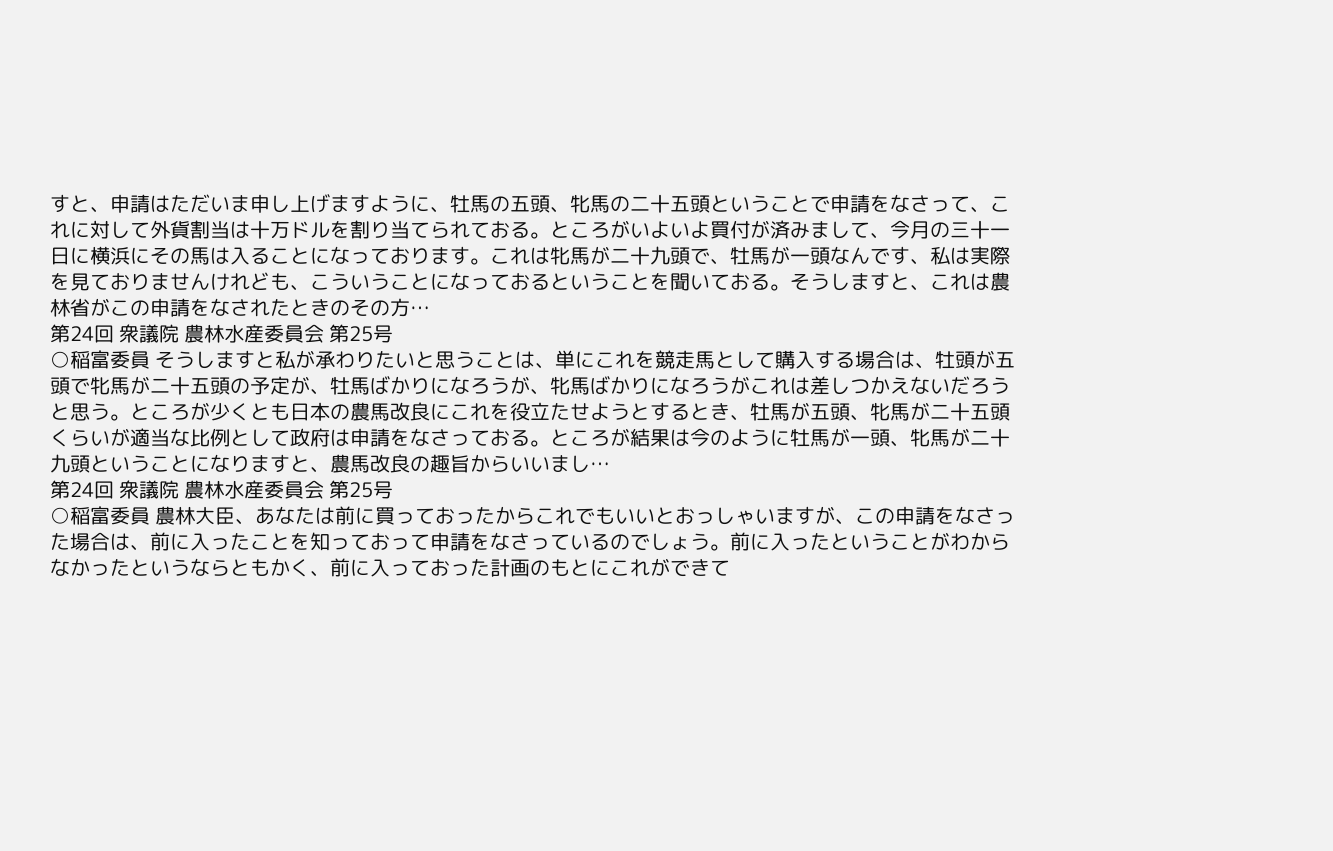すと、申請はただいま申し上げますように、牡馬の五頭、牝馬の二十五頭ということで申請をなさって、これに対して外貨割当は十万ドルを割り当てられておる。ところがいよいよ買付が済みまして、今月の三十一日に横浜にその馬は入ることになっております。これは牝馬が二十九頭で、牡馬が一頭なんです、私は実際を見ておりませんけれども、こういうことになっておるということを聞いておる。そうしますと、これは農林省がこの申請をなされたときのその方…
第24回 衆議院 農林水産委員会 第25号
○稲富委員 そうしますと私が承わりたいと思うことは、単にこれを競走馬として購入する場合は、牡頭が五頭で牝馬が二十五頭の予定が、牡馬ばかりになろうが、牝馬ばかりになろうがこれは差しつかえないだろうと思う。ところが少くとも日本の農馬改良にこれを役立たせようとするとき、牡馬が五頭、牝馬が二十五頭くらいが適当な比例として政府は申請をなさっておる。ところが結果は今のように牡馬が一頭、牝馬が二十九頭ということになりますと、農馬改良の趣旨からいいまし…
第24回 衆議院 農林水産委員会 第25号
○稲富委員 農林大臣、あなたは前に買っておったからこれでもいいとおっしゃいますが、この申請をなさった場合は、前に入ったことを知っておって申請をなさっているのでしょう。前に入ったということがわからなかったというならともかく、前に入っておった計画のもとにこれができて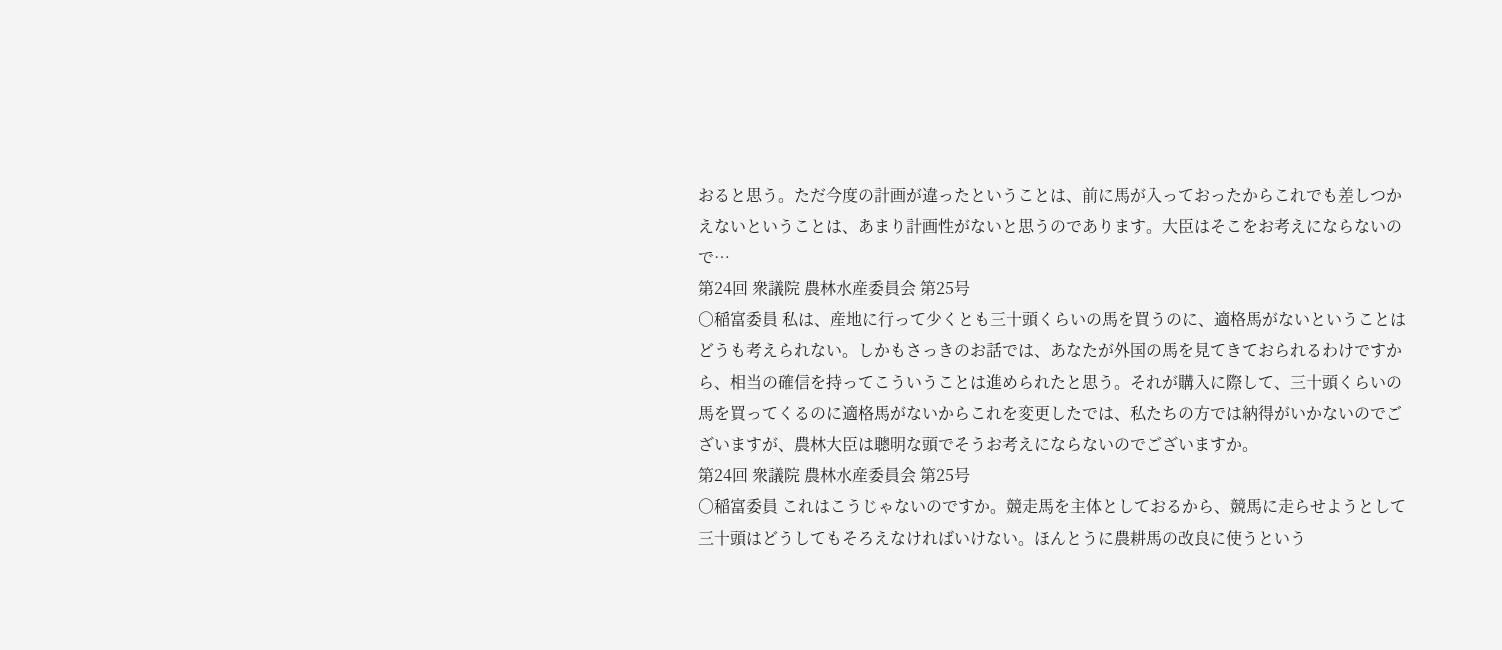おると思う。ただ今度の計画が違ったということは、前に馬が入っておったからこれでも差しつかえないということは、あまり計画性がないと思うのであります。大臣はそこをお考えにならないので…
第24回 衆議院 農林水産委員会 第25号
○稲富委員 私は、産地に行って少くとも三十頭くらいの馬を買うのに、適格馬がないということはどうも考えられない。しかもさっきのお話では、あなたが外国の馬を見てきておられるわけですから、相当の確信を持ってこういうことは進められたと思う。それが購入に際して、三十頭くらいの馬を買ってくるのに適格馬がないからこれを変更したでは、私たちの方では納得がいかないのでございますが、農林大臣は聰明な頭でそうお考えにならないのでございますか。
第24回 衆議院 農林水産委員会 第25号
○稲富委員 これはこうじゃないのですか。競走馬を主体としておるから、競馬に走らせようとして三十頭はどうしてもそろえなければいけない。ほんとうに農耕馬の改良に使うという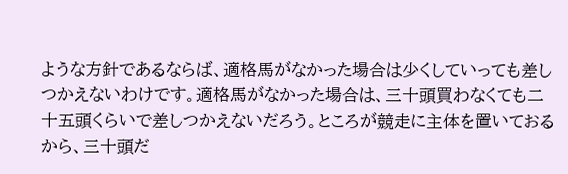ような方針であるならば、適格馬がなかった場合は少くしていっても差しつかえないわけです。適格馬がなかった場合は、三十頭買わなくても二十五頭くらいで差しつかえないだろう。ところが競走に主体を置いておるから、三十頭だ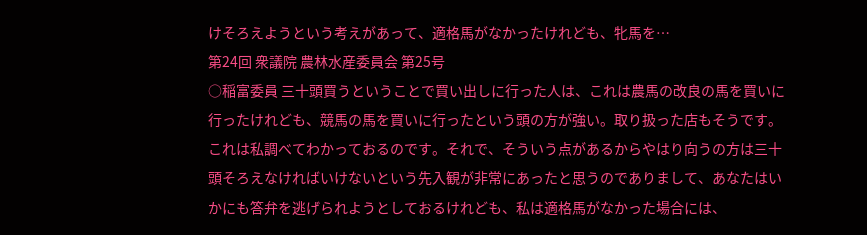けそろえようという考えがあって、適格馬がなかったけれども、牝馬を…
第24回 衆議院 農林水産委員会 第25号
○稲富委員 三十頭買うということで買い出しに行った人は、これは農馬の改良の馬を買いに行ったけれども、競馬の馬を買いに行ったという頭の方が強い。取り扱った店もそうです。これは私調べてわかっておるのです。それで、そういう点があるからやはり向うの方は三十頭そろえなければいけないという先入観が非常にあったと思うのでありまして、あなたはいかにも答弁を逃げられようとしておるけれども、私は適格馬がなかった場合には、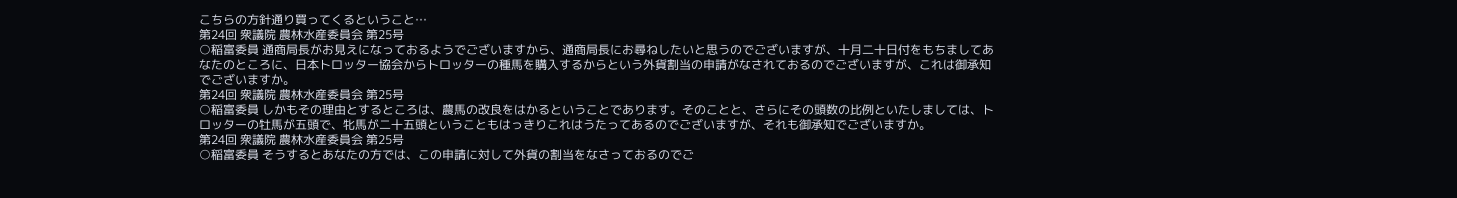こちらの方針通り買ってくるということ…
第24回 衆議院 農林水産委員会 第25号
○稲富委員 通商局長がお見えになっておるようでございますから、通商局長にお尋ねしたいと思うのでございますが、十月二十日付をもちましてあなたのところに、日本トロッター協会からトロッターの種馬を購入するからという外貨割当の申請がなされておるのでございますが、これは御承知でございますか。
第24回 衆議院 農林水産委員会 第25号
○稲富委員 しかもその理由とするところは、農馬の改良をはかるということであります。そのことと、さらにその頭数の比例といたしましては、トロッターの牡馬が五頭で、牝馬が二十五頭ということもはっきりこれはうたってあるのでございますが、それも御承知でございますか。
第24回 衆議院 農林水産委員会 第25号
○稲富委員 そうするとあなたの方では、この申請に対して外貨の割当をなさっておるのでご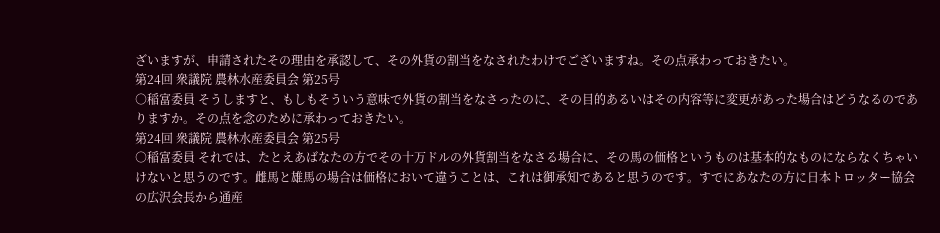ざいますが、申請されたその理由を承認して、その外貨の割当をなされたわけでございますね。その点承わっておきたい。
第24回 衆議院 農林水産委員会 第25号
○稲富委員 そうしますと、もしもそういう意味で外貨の割当をなさったのに、その目的あるいはその内容等に変更があった場合はどうなるのでありますか。その点を念のために承わっておきたい。
第24回 衆議院 農林水産委員会 第25号
○稲富委員 それでは、たとえあばなたの方でその十万ドルの外貨割当をなさる場合に、その馬の価格というものは基本的なものにならなくちゃいけないと思うのです。雌馬と雄馬の場合は価格において違うことは、これは御承知であると思うのです。すでにあなたの方に日本トロッター協会の広沢会長から通産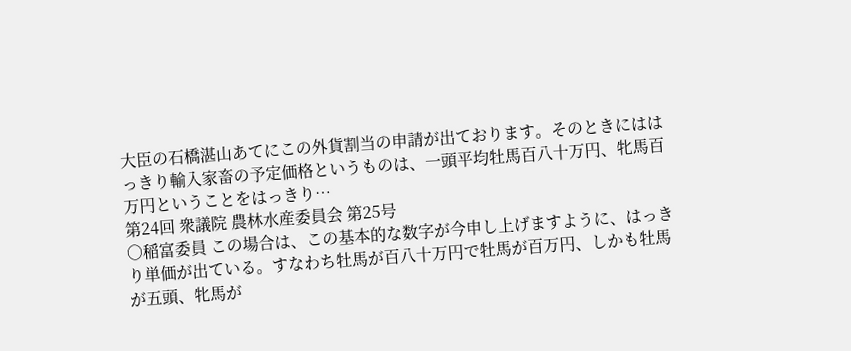大臣の石橋湛山あてにこの外貨割当の申請が出ております。そのときにははっきり輸入家畜の予定価格というものは、一頭平均牡馬百八十万円、牝馬百万円ということをはっきり…
第24回 衆議院 農林水産委員会 第25号
○稲富委員 この場合は、この基本的な数字が今申し上げますように、はっきり単価が出ている。すなわち牡馬が百八十万円で牡馬が百万円、しかも牡馬が五頭、牝馬が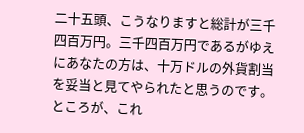二十五頭、こうなりますと総計が三千四百万円。三千四百万円であるがゆえにあなたの方は、十万ドルの外貨割当を妥当と見てやられたと思うのです。ところが、これ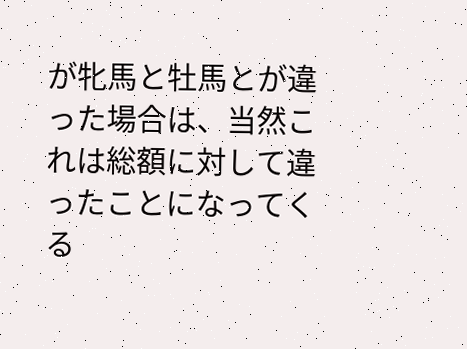が牝馬と牡馬とが違った場合は、当然これは総額に対して違ったことになってくる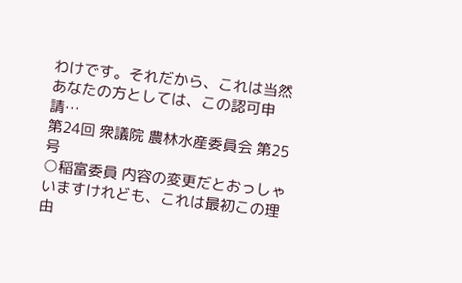わけです。それだから、これは当然あなたの方としては、この認可申請…
第24回 衆議院 農林水産委員会 第25号
○稲富委員 内容の変更だとおっしゃいますけれども、これは最初この理由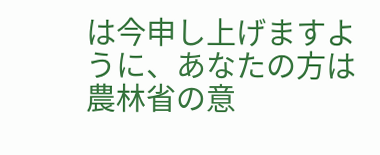は今申し上げますように、あなたの方は農林省の意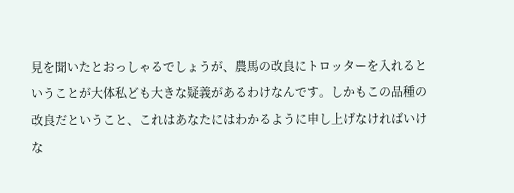見を聞いたとおっしゃるでしょうが、農馬の改良にトロッターを入れるということが大体私ども大きな疑義があるわけなんです。しかもこの品種の改良だということ、これはあなたにはわかるように申し上げなければいけな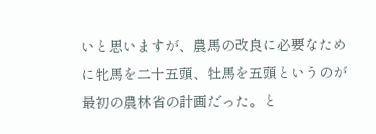いと思いますが、農馬の改良に必要なために牝馬を二十五頭、牡馬を五頭というのが最初の農林省の計画だった。と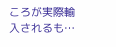ころが実際輸入されるも…